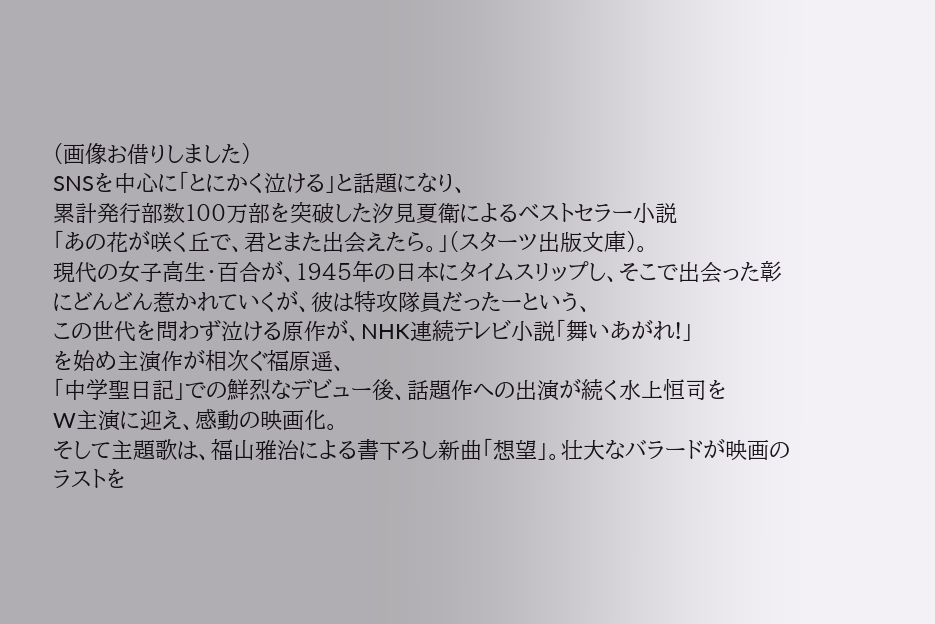(画像お借りしました)
SNSを中心に「とにかく泣ける」と話題になり、
累計発行部数100万部を突破した汐見夏衛によるベストセラー小説
「あの花が咲く丘で、君とまた出会えたら。」(スターツ出版文庫)。
現代の女子高生・百合が、1945年の日本にタイムスリップし、そこで出会った彰にどんどん惹かれていくが、彼は特攻隊員だったーという、
この世代を問わず泣ける原作が、NHK連続テレビ小説「舞いあがれ!」
を始め主演作が相次ぐ福原遥、
「中学聖日記」での鮮烈なデビュー後、話題作への出演が続く水上恒司を
W主演に迎え、感動の映画化。
そして主題歌は、福山雅治による書下ろし新曲「想望」。壮大なバラードが映画のラストを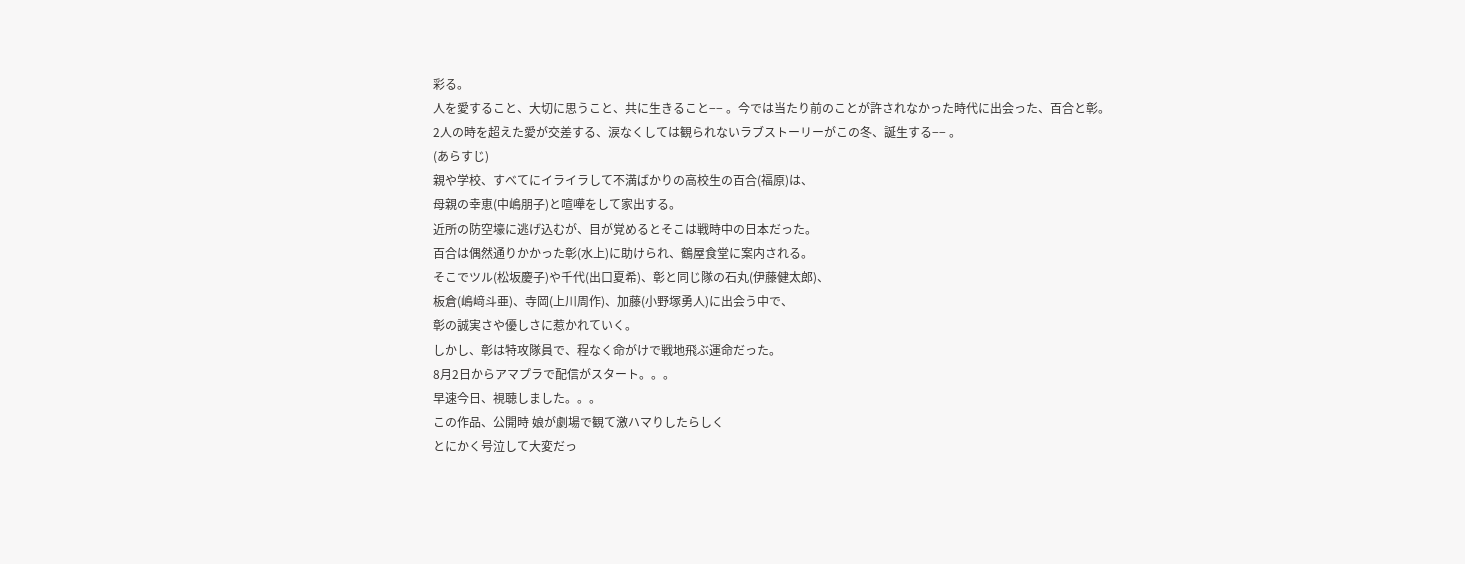彩る。
人を愛すること、大切に思うこと、共に生きること−− 。今では当たり前のことが許されなかった時代に出会った、百合と彰。
2人の時を超えた愛が交差する、涙なくしては観られないラブストーリーがこの冬、誕生する−− 。
(あらすじ)
親や学校、すべてにイライラして不満ばかりの高校生の百合(福原)は、
母親の幸恵(中嶋朋子)と喧嘩をして家出する。
近所の防空壕に逃げ込むが、目が覚めるとそこは戦時中の日本だった。
百合は偶然通りかかった彰(水上)に助けられ、鶴屋食堂に案内される。
そこでツル(松坂慶子)や千代(出口夏希)、彰と同じ隊の石丸(伊藤健太郎)、
板倉(嶋﨑斗亜)、寺岡(上川周作)、加藤(小野塚勇人)に出会う中で、
彰の誠実さや優しさに惹かれていく。
しかし、彰は特攻隊員で、程なく命がけで戦地飛ぶ運命だった。
8月2日からアマプラで配信がスタート。。。
早速今日、視聴しました。。。
この作品、公開時 娘が劇場で観て激ハマりしたらしく
とにかく号泣して大変だっ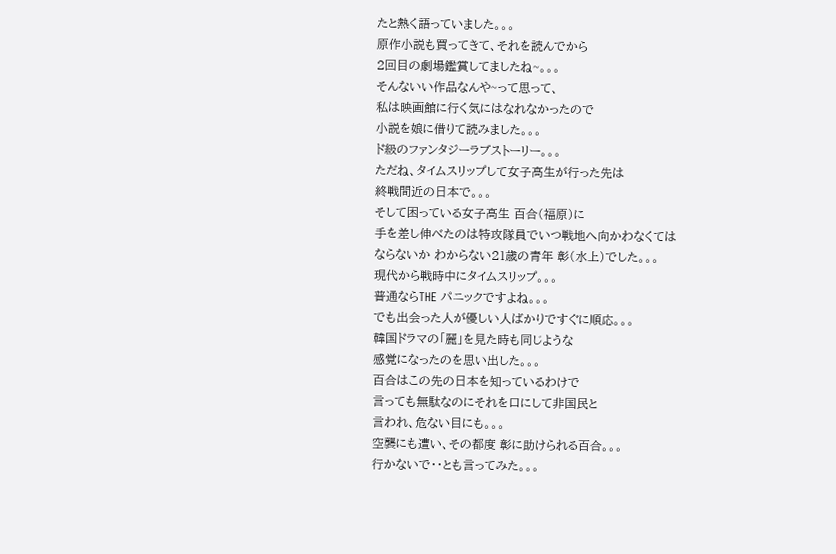たと熱く語っていました。。。
原作小説も買ってきて、それを読んでから
2回目の劇場鑑賞してましたね~。。。
そんないい作品なんや~って思って、
私は映画館に行く気にはなれなかったので
小説を娘に借りて読みました。。。
ド級のファンタジーラブストーリー。。。
ただね、タイムスリップして女子高生が行った先は
終戦間近の日本で。。。
そして困っている女子高生 百合(福原)に
手を差し伸べたのは特攻隊員でいつ戦地へ向かわなくては
ならないか わからない21歳の青年 彰(水上)でした。。。
現代から戦時中にタイムスリップ。。。
普通ならTHE パニックですよね。。。
でも出会った人が優しい人ばかりですぐに順応。。。
韓国ドラマの「麗」を見た時も同じような
感覚になったのを思い出した。。。
百合はこの先の日本を知っているわけで
言っても無駄なのにそれを口にして非国民と
言われ、危ない目にも。。。
空襲にも遭い、その都度 彰に助けられる百合。。。
行かないで・・とも言ってみた。。。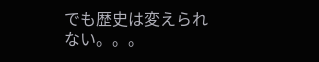でも歴史は変えられない。。。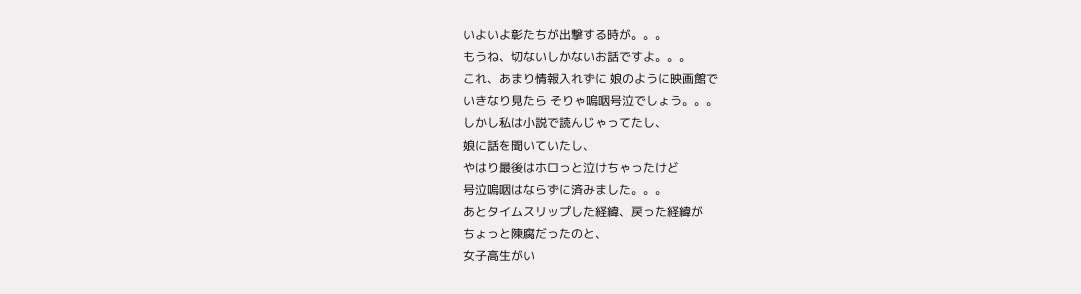いよいよ彰たちが出撃する時が。。。
もうね、切ないしかないお話ですよ。。。
これ、あまり情報入れずに 娘のように映画館で
いきなり見たら そりゃ嗚咽号泣でしょう。。。
しかし私は小説で読んじゃってたし、
娘に話を聞いていたし、
やはり最後はホロっと泣けちゃったけど
号泣嗚咽はならずに済みました。。。
あとタイムスリップした経緯、戻った経緯が
ちょっと陳腐だったのと、
女子高生がい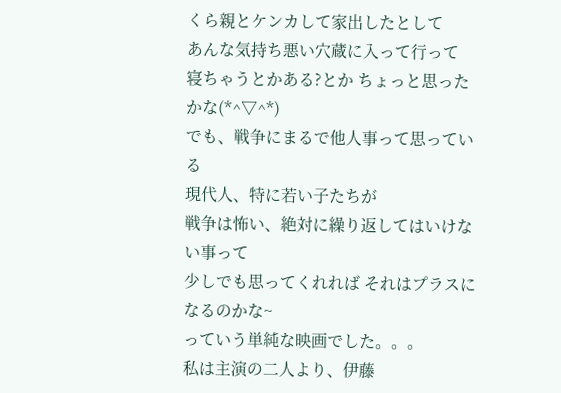くら親とケンカして家出したとして
あんな気持ち悪い穴蔵に入って行って
寝ちゃうとかある?とか ちょっと思ったかな(*^▽^*)
でも、戦争にまるで他人事って思っている
現代人、特に若い子たちが
戦争は怖い、絶対に繰り返してはいけない事って
少しでも思ってくれれば それはプラスになるのかな~
っていう単純な映画でした。。。
私は主演の二人より、伊藤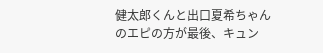健太郎くんと出口夏希ちゃん
のエピの方が最後、キュン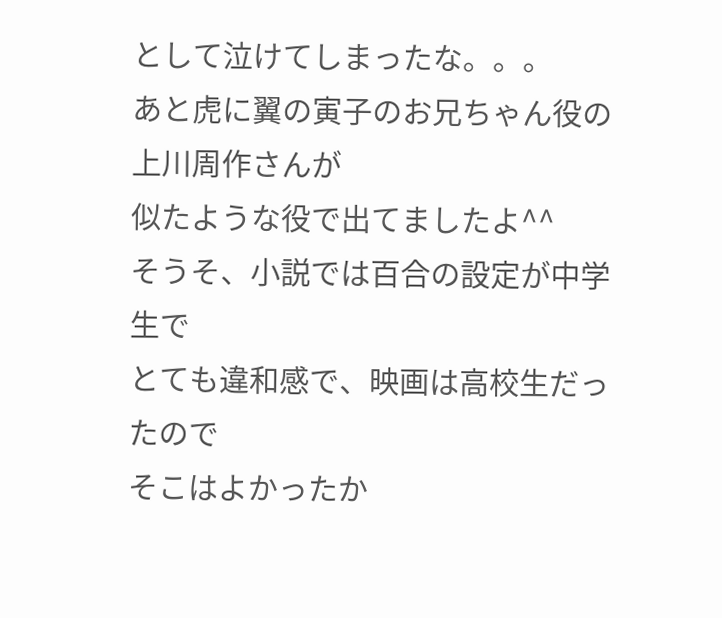として泣けてしまったな。。。
あと虎に翼の寅子のお兄ちゃん役の上川周作さんが
似たような役で出てましたよ^^
そうそ、小説では百合の設定が中学生で
とても違和感で、映画は高校生だったので
そこはよかったか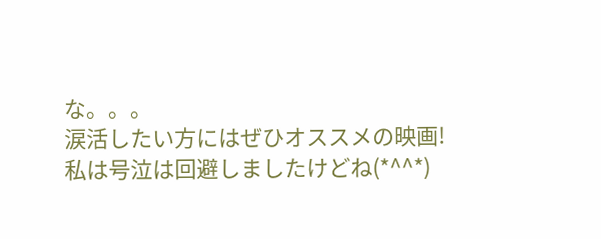な。。。
涙活したい方にはぜひオススメの映画!
私は号泣は回避しましたけどね(*^^*)